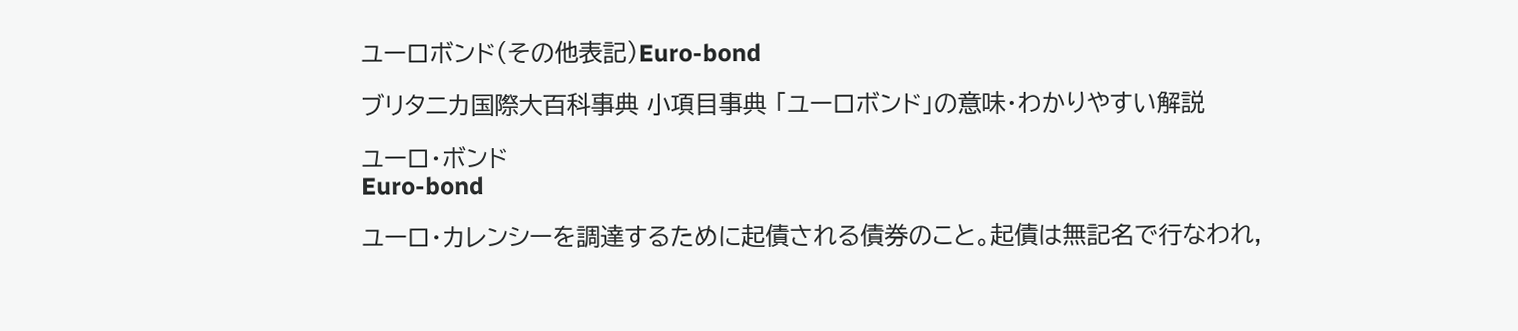ユーロボンド(その他表記)Euro-bond

ブリタニカ国際大百科事典 小項目事典 「ユーロボンド」の意味・わかりやすい解説

ユーロ・ボンド
Euro-bond

ユーロ・カレンシーを調達するために起債される債券のこと。起債は無記名で行なわれ,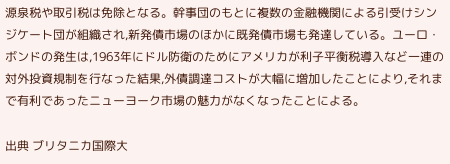源泉税や取引税は免除となる。幹事団のもとに複数の金融機関による引受けシンジケート団が組織され,新発債市場のほかに既発債市場も発達している。ユーロ・ボンドの発生は,1963年にドル防衛のためにアメリカが利子平衡税導入など一連の対外投資規制を行なった結果,外債調達コストが大幅に増加したことにより,それまで有利であったニューヨーク市場の魅力がなくなったことによる。

出典 ブリタニカ国際大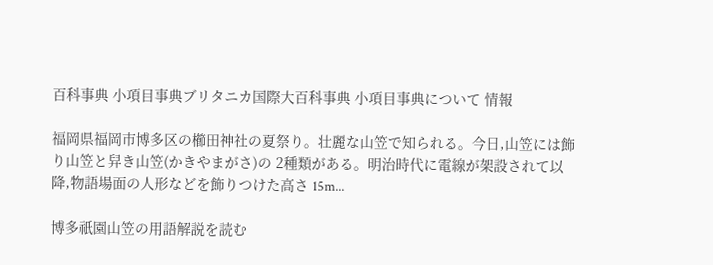百科事典 小項目事典ブリタニカ国際大百科事典 小項目事典について 情報

福岡県福岡市博多区の櫛田神社の夏祭り。壮麗な山笠で知られる。今日,山笠には飾り山笠と舁き山笠(かきやまがさ)の 2種類がある。明治時代に電線が架設されて以降,物語場面の人形などを飾りつけた高さ 15m...

博多祇園山笠の用語解説を読む